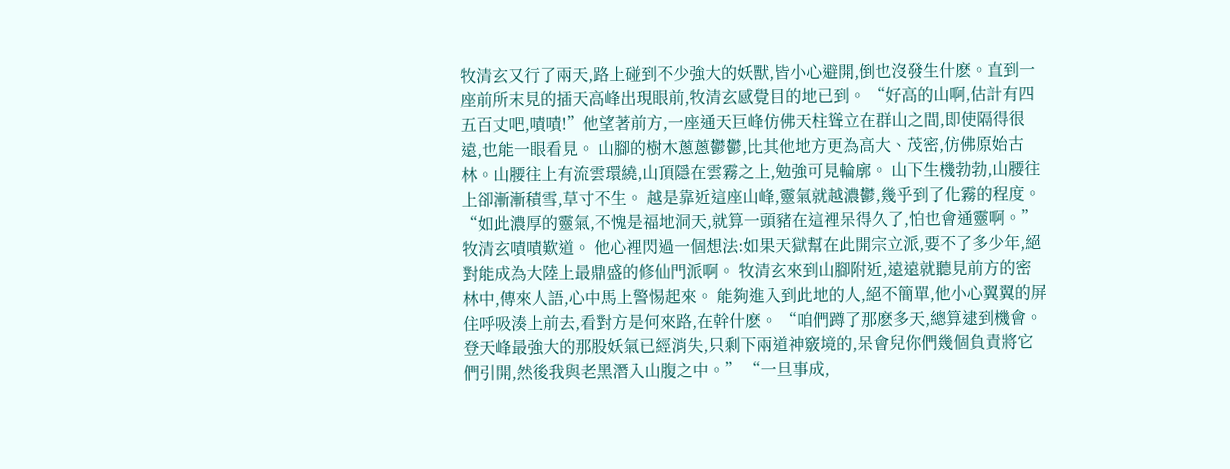牧清玄又行了兩天,路上碰到不少強大的妖獸,皆小心避開,倒也沒發生什麽。直到一座前所末見的插天高峰出現眼前,牧清玄感覺目的地已到。 “好高的山啊,估計有四五百丈吧,嘖嘖!”他望著前方,一座通天巨峰仿佛天柱聳立在群山之間,即使隔得很遠,也能一眼看見。 山腳的樹木蔥蔥鬱鬱,比其他地方更為高大、茂密,仿佛原始古林。山腰往上有流雲環繞,山頂隱在雲霧之上,勉強可見輪廓。 山下生機勃勃,山腰往上卻漸漸積雪,草寸不生。 越是靠近這座山峰,靈氣就越濃鬱,幾乎到了化霧的程度。 “如此濃厚的靈氣,不愧是福地洞天,就算一頭豬在這裡呆得久了,怕也會通靈啊。”牧清玄嘖嘖歎道。 他心裡閃過一個想法:如果天獄幫在此開宗立派,要不了多少年,絕對能成為大陸上最鼎盛的修仙門派啊。 牧清玄來到山腳附近,遠遠就聽見前方的密林中,傳來人語,心中馬上警惕起來。 能夠進入到此地的人,絕不簡單,他小心翼翼的屏住呼吸湊上前去,看對方是何來路,在幹什麽。 “咱們蹲了那麽多天,總算逮到機會。登天峰最強大的那股妖氣已經消失,只剩下兩道神竅境的,呆會兒你們幾個負責將它們引開,然後我與老黑潛入山腹之中。” “一旦事成,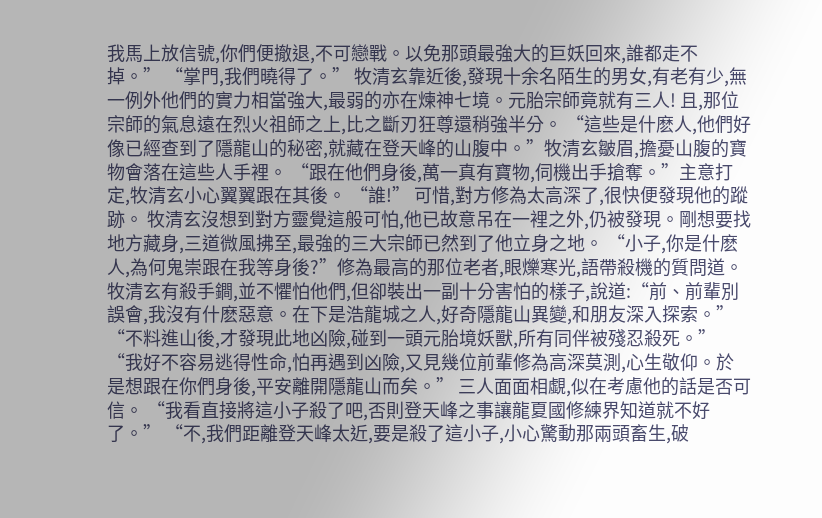我馬上放信號,你們便撤退,不可戀戰。以免那頭最強大的巨妖回來,誰都走不掉。” “掌門,我們曉得了。” 牧清玄靠近後,發現十余名陌生的男女,有老有少,無一例外他們的實力相當強大,最弱的亦在煉神七境。元胎宗師竟就有三人! 且,那位宗師的氣息遠在烈火祖師之上,比之斷刃狂尊還稍強半分。 “這些是什麽人,他們好像已經查到了隱龍山的秘密,就藏在登天峰的山腹中。”牧清玄皺眉,擔憂山腹的寶物會落在這些人手裡。 “跟在他們身後,萬一真有寶物,伺機出手搶奪。”主意打定,牧清玄小心翼翼跟在其後。 “誰!” 可惜,對方修為太高深了,很快便發現他的蹤跡。 牧清玄沒想到對方靈覺這般可怕,他已故意吊在一裡之外,仍被發現。剛想要找地方藏身,三道微風拂至,最強的三大宗師已然到了他立身之地。 “小子,你是什麽人,為何鬼崇跟在我等身後?”修為最高的那位老者,眼爍寒光,語帶殺機的質問道。 牧清玄有殺手鐧,並不懼怕他們,但卻裝出一副十分害怕的樣子,說道:“前、前輩別誤會,我沒有什麽惡意。在下是浩龍城之人,好奇隱龍山異變,和朋友深入探索。” “不料進山後,才發現此地凶險,碰到一頭元胎境妖獸,所有同伴被殘忍殺死。” “我好不容易逃得性命,怕再遇到凶險,又見幾位前輩修為高深莫測,心生敬仰。於是想跟在你們身後,平安離開隱龍山而矣。” 三人面面相覷,似在考慮他的話是否可信。 “我看直接將這小子殺了吧,否則登天峰之事讓龍夏國修練界知道就不好了。” “不,我們距離登天峰太近,要是殺了這小子,小心驚動那兩頭畜生,破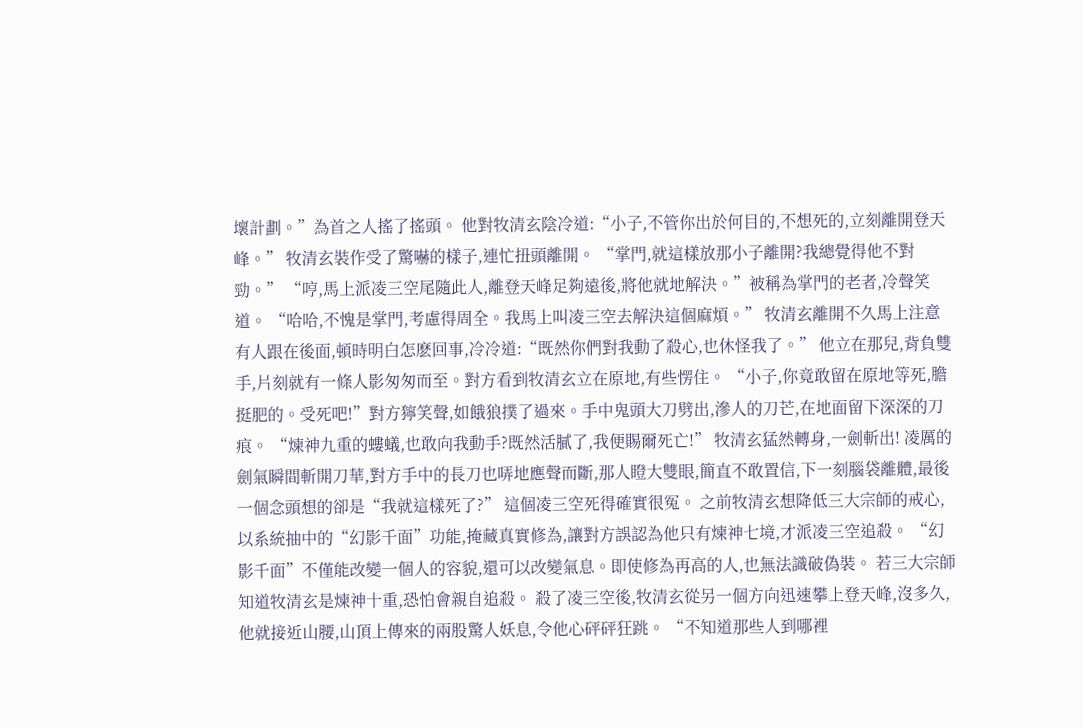壞計劃。”為首之人搖了搖頭。 他對牧清玄陰冷道:“小子,不管你出於何目的,不想死的,立刻離開登天峰。” 牧清玄裝作受了驚嚇的樣子,連忙扭頭離開。 “掌門,就這樣放那小子離開?我總覺得他不對勁。” “哼,馬上派凌三空尾隨此人,離登天峰足夠遠後,將他就地解決。”被稱為掌門的老者,冷聲笑道。 “哈哈,不愧是掌門,考慮得周全。我馬上叫凌三空去解決這個麻煩。” 牧清玄離開不久馬上注意有人跟在後面,頓時明白怎麽回事,冷冷道:“既然你們對我動了殺心,也休怪我了。” 他立在那兒,背負雙手,片刻就有一條人影匆匆而至。對方看到牧清玄立在原地,有些愣住。 “小子,你竟敢留在原地等死,膽挺肥的。受死吧!”對方獰笑聲,如餓狼撲了過來。手中鬼頭大刀劈出,滲人的刀芒,在地面留下深深的刀痕。 “煉神九重的螻蟻,也敢向我動手?既然活膩了,我便賜爾死亡!” 牧清玄猛然轉身,一劍斬出! 凌厲的劍氣瞬間斬開刀華,對方手中的長刀也哢地應聲而斷,那人瞪大雙眼,簡直不敢置信,下一刻腦袋離體,最後一個念頭想的卻是“我就這樣死了?” 這個凌三空死得確實很冤。 之前牧清玄想降低三大宗師的戒心,以系統抽中的“幻影千面”功能,掩藏真實修為,讓對方誤認為他只有煉神七境,才派凌三空追殺。 “幻影千面”不僅能改變一個人的容貌,還可以改變氣息。即使修為再高的人,也無法識破偽裝。 若三大宗師知道牧清玄是煉神十重,恐怕會親自追殺。 殺了凌三空後,牧清玄從另一個方向迅速攀上登天峰,沒多久,他就接近山腰,山頂上傳來的兩股驚人妖息,令他心砰砰狂跳。 “不知道那些人到哪裡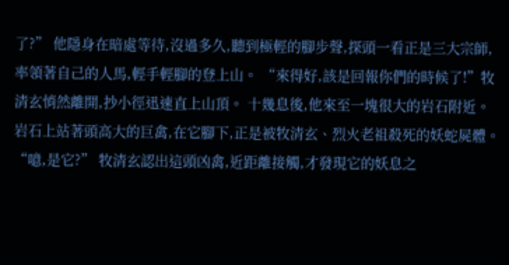了?” 他隱身在暗處等待,沒過多久,聽到極輕的腳步聲,探頭一看正是三大宗師,率領著自己的人馬,輕手輕腳的登上山。 “來得好,該是回報你們的時候了!”牧清玄悄然離開,抄小徑迅速直上山頂。 十幾息後,他來至一塊很大的岩石附近。岩石上站著頭高大的巨禽,在它腳下,正是被牧清玄、烈火老祖殺死的妖蛇屍體。 “噫,是它?” 牧清玄認出這頭凶禽,近距離接觸,才發現它的妖息之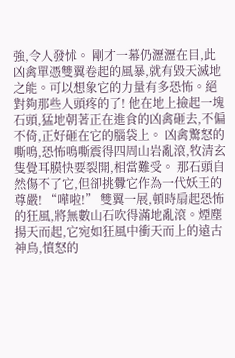強,令人發怵。 剛才一幕仍瀝瀝在目,此凶禽單憑雙翼卷起的風暴,就有毀天滅地之能。可以想象它的力量有多恐怖。絕對夠那些人頭疼的了! 他在地上撿起一塊石頭,猛地朝著正在進食的凶禽砸去,不偏不倚,正好砸在它的腦袋上。 凶禽驚怒的嘶鳴,恐怖鳴嘶震得四周山岩亂滾,牧清玄隻覺耳膜快要裂開,相當難受。 那石頭自然傷不了它,但卻挑釁它作為一代妖王的尊嚴! “嘩啦!” 雙翼一展,頓時扇起恐怖的狂風,將無數山石吹得滿地亂滾。煙塵揚天而起,它宛如狂風中衝天而上的遠古神鳥,憤怒的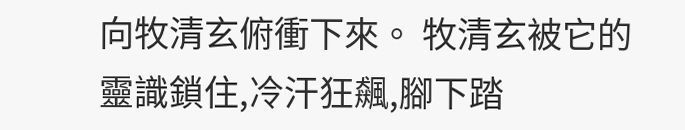向牧清玄俯衝下來。 牧清玄被它的靈識鎖住,冷汗狂飆,腳下踏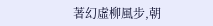著幻虛柳風步,朝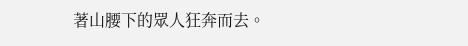著山腰下的眾人狂奔而去。